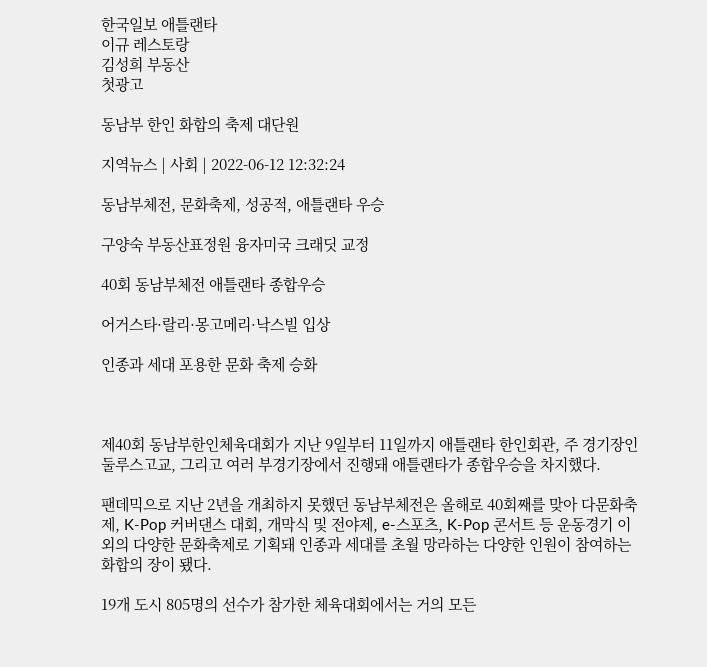한국일보 애틀랜타
이규 레스토랑
김성희 부동산
첫광고

동남부 한인 화합의 축제 대단원

지역뉴스 | 사회 | 2022-06-12 12:32:24

동남부체전, 문화축제, 성공적, 애틀랜타 우승

구양숙 부동산표정원 융자미국 크래딧 교정

40회 동남부체전 애틀랜타 종합우승

어거스타·랄리·몽고메리·낙스빌 입상

인종과 세대 포용한 문화 축제 승화



제40회 동남부한인체육대회가 지난 9일부터 11일까지 애틀랜타 한인회관, 주 경기장인 둘루스고교, 그리고 여러 부경기장에서 진행돼 애틀랜타가 종합우승을 차지했다.

팬데믹으로 지난 2년을 개최하지 못했던 동남부체전은 올해로 40회째를 맞아 다문화축제, K-Pop 커버댄스 대회, 개막식 및 전야제, e-스포츠, K-Pop 콘서트 등 운동경기 이외의 다양한 문화축제로 기획돼 인종과 세대를 초월 망라하는 다양한 인원이 참여하는 화합의 장이 됐다.

19개 도시 805명의 선수가 참가한 체육대회에서는 거의 모든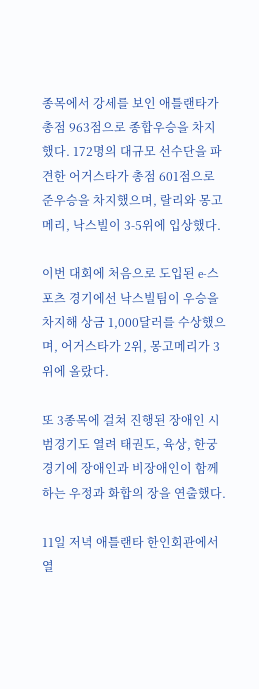종목에서 강세를 보인 애틀랜타가 총점 963점으로 종합우승을 차지했다. 172명의 대규모 선수단을 파견한 어거스타가 총점 601점으로 준우승을 차지했으며, 랄리와 몽고메리, 낙스빌이 3-5위에 입상했다.

이번 대회에 처음으로 도입된 e-스포츠 경기에선 낙스빌팀이 우승을 차지해 상금 1,000달러를 수상했으며, 어거스타가 2위, 몽고메리가 3위에 올랐다.

또 3종목에 걸쳐 진행된 장애인 시범경기도 열려 태권도, 육상, 한궁 경기에 장애인과 비장애인이 함께 하는 우정과 화합의 장을 연출했다.

11일 저녁 애틀랜타 한인회관에서 열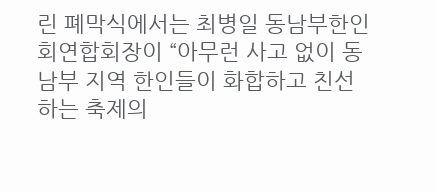린 폐막식에서는 최병일 동남부한인회연합회장이 “아무런 사고 없이 동남부 지역 한인들이 화합하고 친선하는 축제의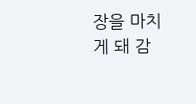장을 마치게 돼 감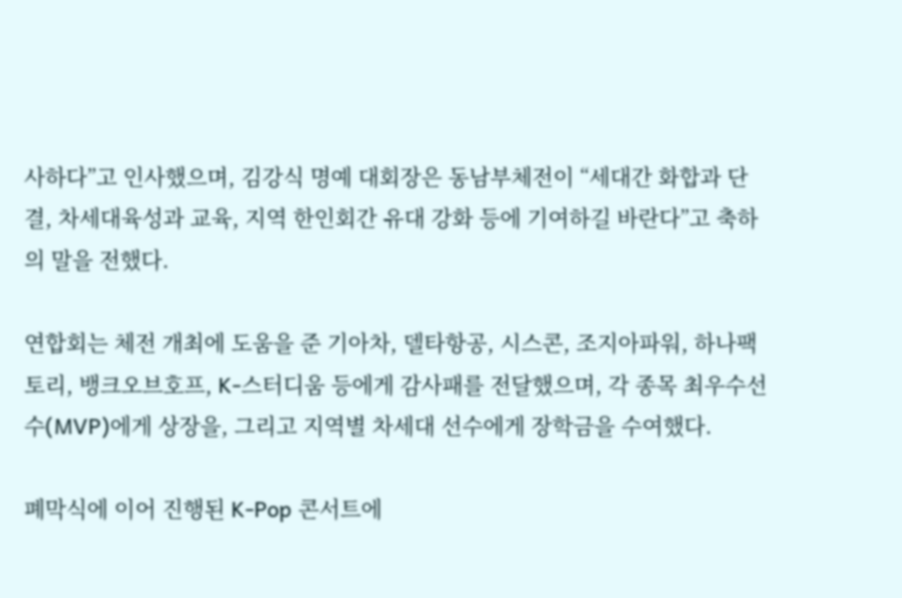사하다”고 인사했으며, 김강식 명예 대회장은 동남부체전이 “세대간 화합과 단결, 차세대육성과 교육, 지역 한인회간 유대 강화 등에 기여하길 바란다”고 축하의 말을 전했다.

연합회는 체전 개최에 도움을 준 기아차, 델타항공, 시스콘, 조지아파워, 하나팩토리, 뱅크오브호프, K-스터디움 등에게 감사패를 전달했으며, 각 종목 최우수선수(MVP)에게 상장을, 그리고 지역별 차세대 선수에게 장학금을 수여했다.

폐막식에 이어 진행된 K-Pop 콘서트에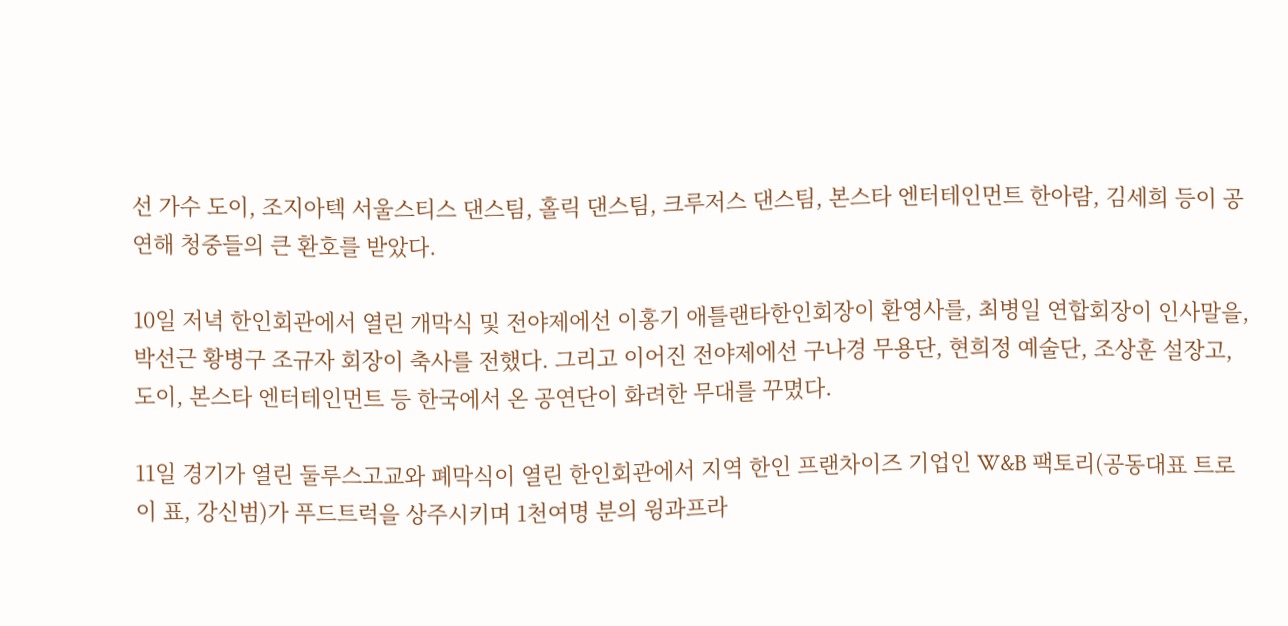선 가수 도이, 조지아텍 서울스티스 댄스팀, 홀릭 댄스팀, 크루저스 댄스팀, 본스타 엔터테인먼트 한아람, 김세희 등이 공연해 청중들의 큰 환호를 받았다.

10일 저녁 한인회관에서 열린 개막식 및 전야제에선 이홍기 애틀랜타한인회장이 환영사를, 최병일 연합회장이 인사말을, 박선근 황병구 조규자 회장이 축사를 전했다. 그리고 이어진 전야제에선 구나경 무용단, 현희정 예술단, 조상훈 설장고, 도이, 본스타 엔터테인먼트 등 한국에서 온 공연단이 화려한 무대를 꾸몄다.

11일 경기가 열린 둘루스고교와 폐막식이 열린 한인회관에서 지역 한인 프랜차이즈 기업인 W&B 팩토리(공동대표 트로이 표, 강신범)가 푸드트럭을 상주시키며 1천여명 분의 윙과프라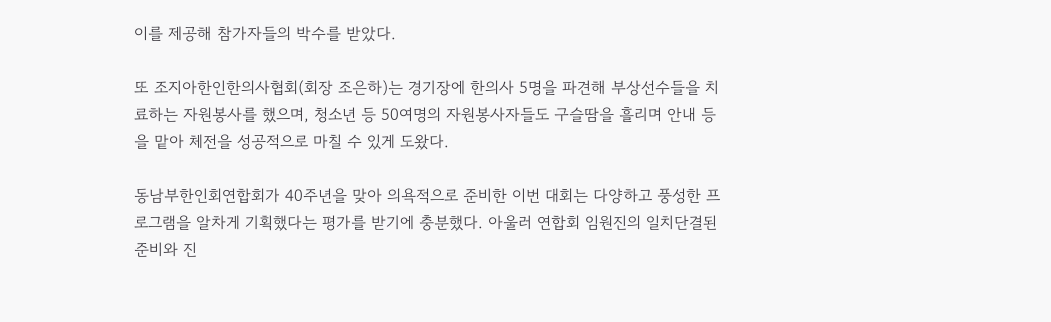이를 제공해 참가자들의 박수를 받았다.

또 조지아한인한의사협회(회장 조은하)는 경기장에 한의사 5명을 파견해 부상선수들을 치료하는 자원봉사를 했으며, 청소년 등 50여명의 자원봉사자들도 구슬땀을 흘리며 안내 등을 맡아 체전을 성공적으로 마칠 수 있게 도왔다.

동남부한인회연합회가 40주년을 맞아 의욕적으로 준비한 이번 대회는 다양하고 풍성한 프로그램을 알차게 기획했다는 평가를 받기에 충분했다. 아울러 연합회 임원진의 일치단결된 준비와 진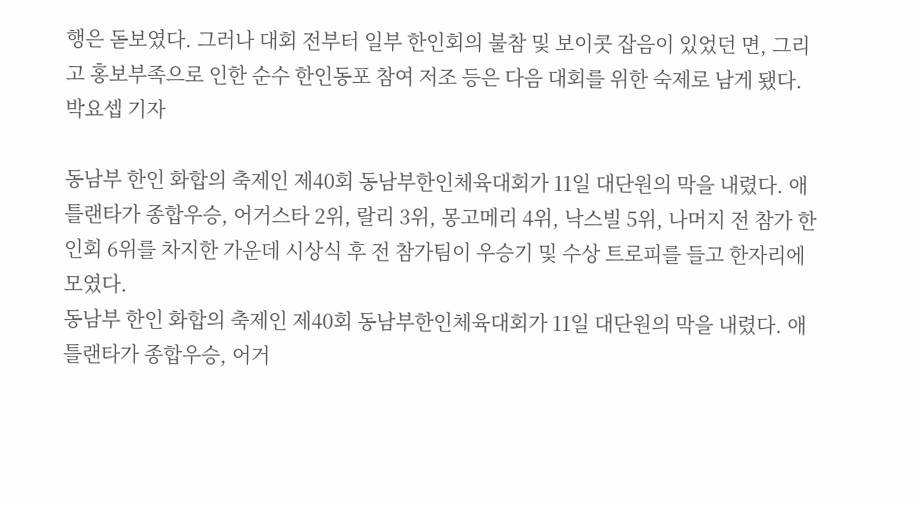행은 돋보였다. 그러나 대회 전부터 일부 한인회의 불참 및 보이콧 잡음이 있었던 면, 그리고 홍보부족으로 인한 순수 한인동포 참여 저조 등은 다음 대회를 위한 숙제로 남게 됐다. 박요셉 기자

동남부 한인 화합의 축제인 제40회 동남부한인체육대회가 11일 대단원의 막을 내렸다. 애틀랜타가 종합우승, 어거스타 2위, 랄리 3위, 몽고메리 4위, 낙스빌 5위, 나머지 전 참가 한인회 6위를 차지한 가운데 시상식 후 전 참가팀이 우승기 및 수상 트로피를 들고 한자리에 모였다.
동남부 한인 화합의 축제인 제40회 동남부한인체육대회가 11일 대단원의 막을 내렸다. 애틀랜타가 종합우승, 어거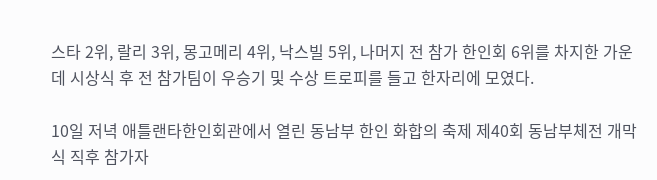스타 2위, 랄리 3위, 몽고메리 4위, 낙스빌 5위, 나머지 전 참가 한인회 6위를 차지한 가운데 시상식 후 전 참가팀이 우승기 및 수상 트로피를 들고 한자리에 모였다.

10일 저녁 애틀랜타한인회관에서 열린 동남부 한인 화합의 축제 제40회 동남부체전 개막식 직후 참가자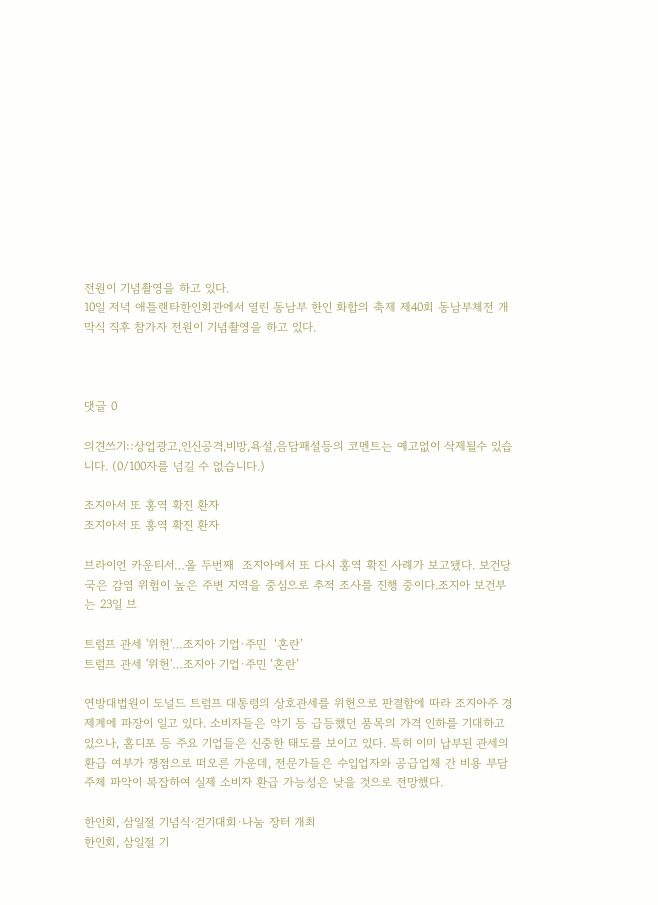전원이 기념촬영을 하고 있다.
10일 저녁 애틀랜타한인회관에서 열린 동남부 한인 화합의 축제 제40회 동남부체전 개막식 직후 참가자 전원이 기념촬영을 하고 있다.



댓글 0

의견쓰기::상업광고,인신공격,비방,욕설,음담패설등의 코멘트는 예고없이 삭제될수 있습니다. (0/100자를 넘길 수 없습니다.)

조지아서 또 홍역 확진 환자
조지아서 또 홍역 확진 환자

브라이언 카운티서…올 두번째  조지아에서 또 다시 홍역 확진 사례가 보고됐다. 보건당국은 감염 위험이 높은 주변 지역을 중심으로 추적 조사를 진행 중이다.조지아 보건부는 23일 브

트럼프 관세 '위헌'…조지아 기업∙주민  ‘혼란’
트럼프 관세 '위헌'…조지아 기업∙주민 ‘혼란’

연방대법원이 도널드 트럼프 대통령의 상호관세를 위헌으로 판결함에 따라 조지아주 경제계에 파장이 일고 있다. 소비자들은 악기 등 급등했던 품목의 가격 인하를 기대하고 있으나, 홈디포 등 주요 기업들은 신중한 태도를 보이고 있다. 특히 이미 납부된 관세의 환급 여부가 쟁점으로 떠오른 가운데, 전문가들은 수입업자와 공급업체 간 비용 부담 주체 파악이 복잡하여 실제 소비자 환급 가능성은 낮을 것으로 전망했다.

한인회, 삼일절 기념식∙걷기대회∙나눔 장터 개최
한인회, 삼일절 기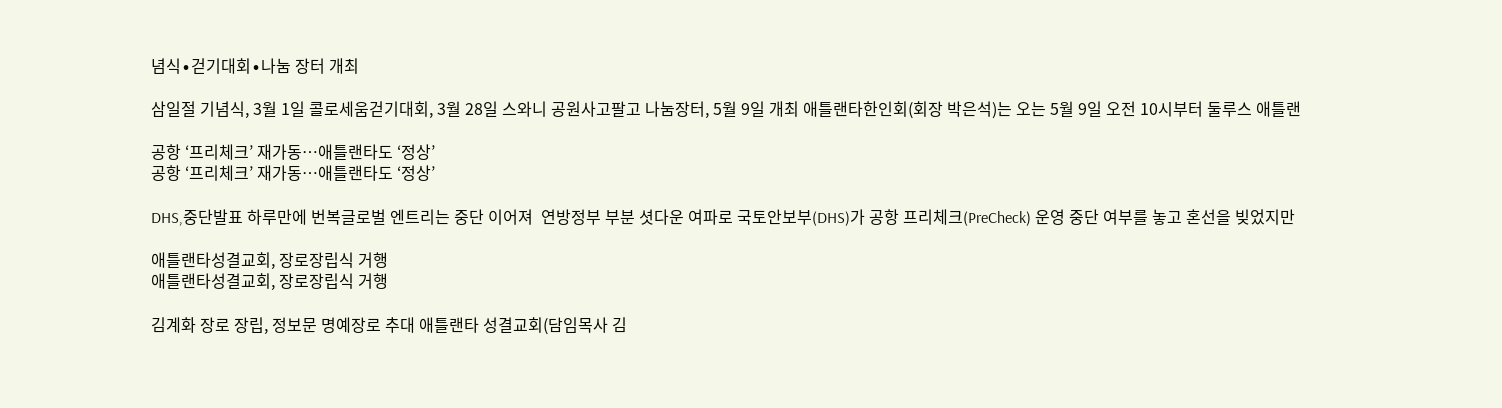념식∙걷기대회∙나눔 장터 개최

삼일절 기념식, 3월 1일 콜로세움걷기대회, 3월 28일 스와니 공원사고팔고 나눔장터, 5월 9일 개최 애틀랜타한인회(회장 박은석)는 오는 5월 9일 오전 10시부터 둘루스 애틀랜

공항 ‘프리체크’ 재가동…애틀랜타도 ‘정상’
공항 ‘프리체크’ 재가동…애틀랜타도 ‘정상’

DHS,중단발표 하루만에 번복글로벌 엔트리는 중단 이어져  연방정부 부분 셧다운 여파로 국토안보부(DHS)가 공항 프리체크(PreCheck) 운영 중단 여부를 놓고 혼선을 빚었지만

애틀랜타성결교회, 장로장립식 거행
애틀랜타성결교회, 장로장립식 거행

김계화 장로 장립, 정보문 명예장로 추대 애틀랜타 성결교회(담임목사 김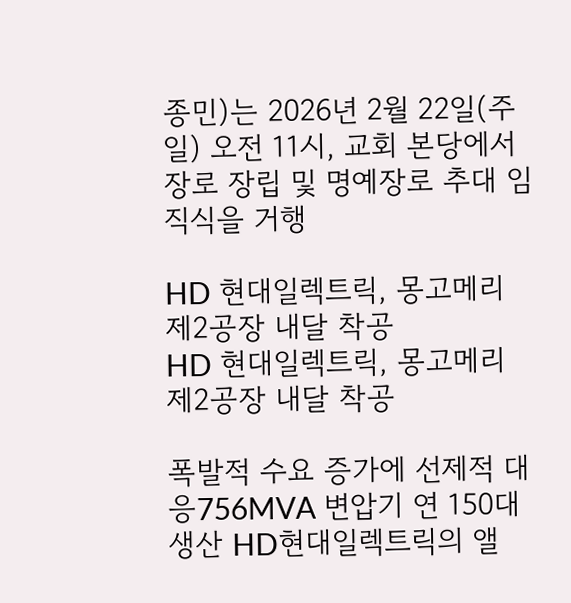종민)는 2026년 2월 22일(주일) 오전 11시, 교회 본당에서 장로 장립 및 명예장로 추대 임직식을 거행

HD 현대일렉트릭, 몽고메리 제2공장 내달 착공
HD 현대일렉트릭, 몽고메리 제2공장 내달 착공

폭발적 수요 증가에 선제적 대응756MVA 변압기 연 150대 생산 HD현대일렉트릭의 앨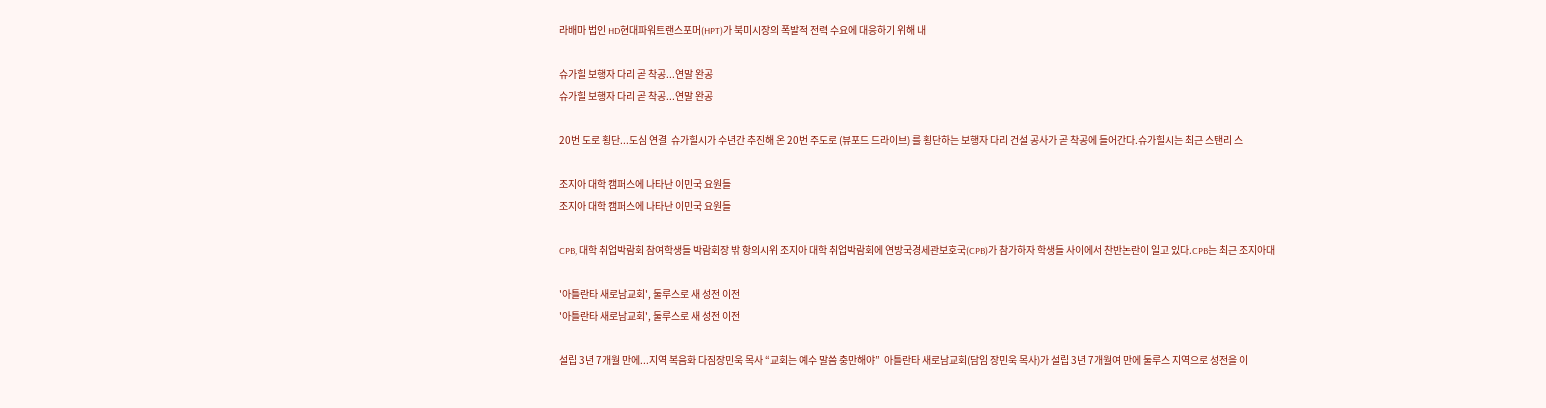라배마 법인 HD현대파워트랜스포머(HPT)가 북미시장의 폭발적 전력 수요에 대응하기 위해 내

슈가힐 보행자 다리 곧 착공...연말 완공
슈가힐 보행자 다리 곧 착공...연말 완공

20번 도로 횡단...도심 연결  슈가힐시가 수년간 추진해 온 20번 주도로 (뷰포드 드라이브) 를 횡단하는 보행자 다리 건설 공사가 곧 착공에 들어간다.슈가힐시는 최근 스탠리 스

조지아 대학 캠퍼스에 나타난 이민국 요원들
조지아 대학 캠퍼스에 나타난 이민국 요원들

CPB, 대학 취업박람회 참여학생들 박람회장 밖 항의시위 조지아 대학 취업박람회에 연방국경세관보호국(CPB)가 참가하자 학생들 사이에서 찬반논란이 일고 있다.CPB는 최근 조지아대

'아틀란타 새로남교회', 둘루스로 새 성전 이전
'아틀란타 새로남교회', 둘루스로 새 성전 이전

설립 3년 7개월 만에...지역 복음화 다짐장민욱 목사 “교회는 예수 말씀 충만해야”  아틀란타 새로남교회(담임 장민욱 목사)가 설립 3년 7개월여 만에 둘루스 지역으로 성전을 이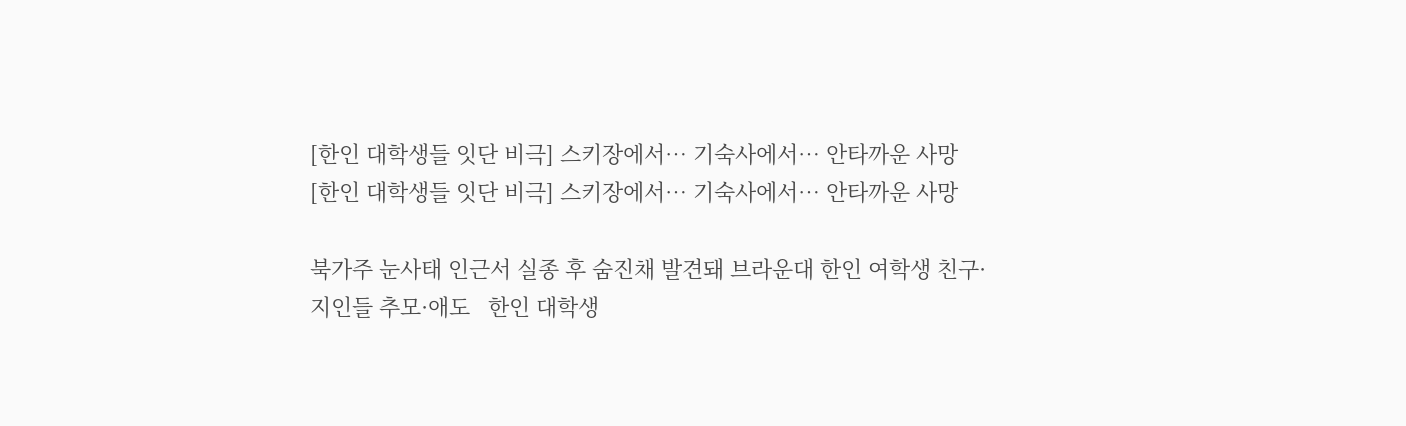[한인 대학생들 잇단 비극] 스키장에서… 기숙사에서… 안타까운 사망
[한인 대학생들 잇단 비극] 스키장에서… 기숙사에서… 안타까운 사망

북가주 눈사태 인근서 실종 후 숨진채 발견돼 브라운대 한인 여학생 친구·지인들 추모·애도   한인 대학생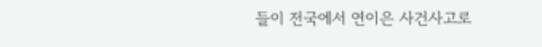들이 전국에서 연이은 사건사고로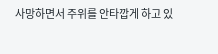사망하면서 주위를 안타깝게 하고 있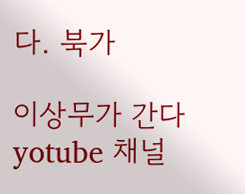다. 북가

이상무가 간다 yotube 채널